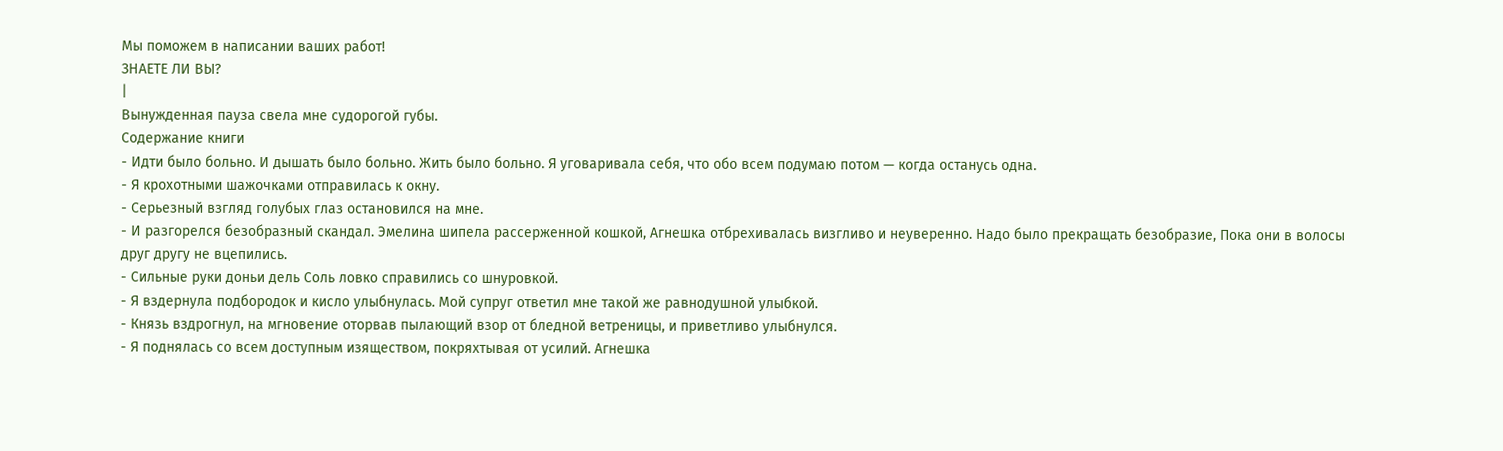Мы поможем в написании ваших работ!
ЗНАЕТЕ ЛИ ВЫ?
|
Вынужденная пауза свела мне судорогой губы.
Содержание книги
- Идти было больно. И дышать было больно. Жить было больно. Я уговаривала себя, что обо всем подумаю потом — когда останусь одна.
- Я крохотными шажочками отправилась к окну.
- Серьезный взгляд голубых глаз остановился на мне.
- И разгорелся безобразный скандал. Эмелина шипела рассерженной кошкой, Агнешка отбрехивалась визгливо и неуверенно. Надо было прекращать безобразие, Пока они в волосы друг другу не вцепились.
- Сильные руки доньи дель Соль ловко справились со шнуровкой.
- Я вздернула подбородок и кисло улыбнулась. Мой супруг ответил мне такой же равнодушной улыбкой.
- Князь вздрогнул, на мгновение оторвав пылающий взор от бледной ветреницы, и приветливо улыбнулся.
- Я поднялась со всем доступным изяществом, покряхтывая от усилий. Агнешка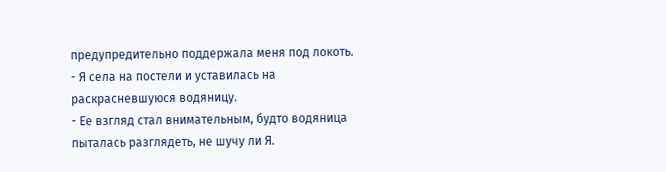предупредительно поддержала меня под локоть.
- Я села на постели и уставилась на раскрасневшуюся водяницу.
- Ее взгляд стал внимательным, будто водяница пыталась разглядеть, не шучу ли Я.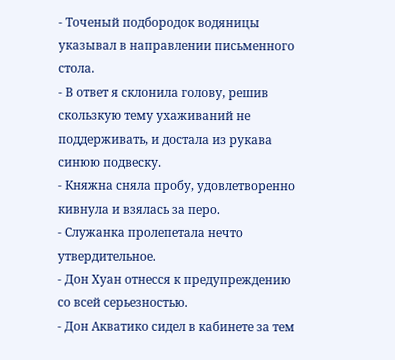- Точеный подбородок водяницы указывал в направлении письменного стола.
- В ответ я склонила голову, решив скользкую тему ухаживаний не поддерживать, и достала из рукава синюю подвеску.
- Княжна сняла пробу, удовлетворенно кивнула и взялась за перо.
- Служанка пролепетала нечто утвердительное.
- Дон Хуан отнесся к предупреждению со всей серьезностью.
- Дон Акватико сидел в кабинете за тем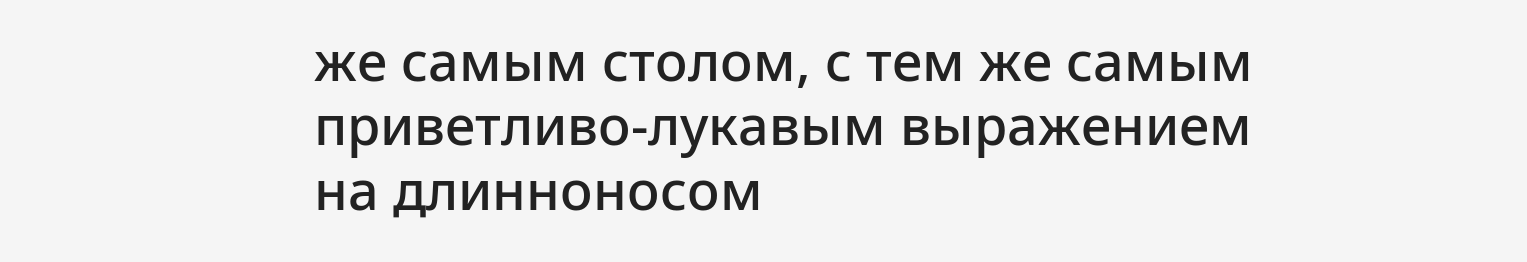же самым столом, с тем же самым приветливо-лукавым выражением на длинноносом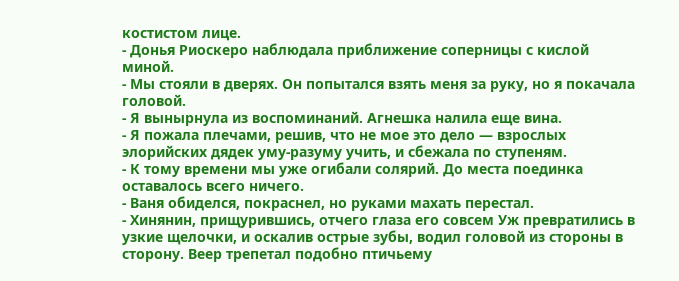костистом лице.
- Донья Риоскеро наблюдала приближение соперницы с кислой миной.
- Мы стояли в дверях. Он попытался взять меня за руку, но я покачала головой.
- Я вынырнула из воспоминаний. Агнешка налила еще вина.
- Я пожала плечами, решив, что не мое это дело — взрослых элорийских дядек уму-разуму учить, и сбежала по ступеням.
- К тому времени мы уже огибали солярий. До места поединка оставалось всего ничего.
- Ваня обиделся, покраснел, но руками махать перестал.
- Хинянин, прищурившись, отчего глаза его совсем Уж превратились в узкие щелочки, и оскалив острые зубы, водил головой из стороны в сторону. Веер трепетал подобно птичьему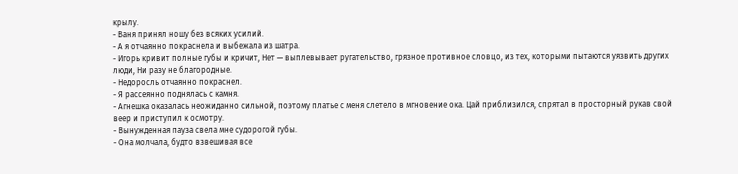крылу.
- Ваня принял ношу без всяких усилий.
- А я отчаянно покраснела и выбежала из шатра.
- Игорь кривит полные губы и кричит, Нет — выплевывает ругательство, грязное противное словцо, из тех, которыми пытаются уязвить других люди, Ни разу не благородные.
- Недоросль отчаянно покраснел.
- Я рассеянно поднялась с камня.
- Агнешка оказалась неожиданно сильной, поэтому платье с меня слетело в мгновение ока. Цай приблизился, спрятал в просторный рукав свой веер и приступил к осмотру.
- Вынужденная пауза свела мне судорогой губы.
- Она молчала, будто взвешивая все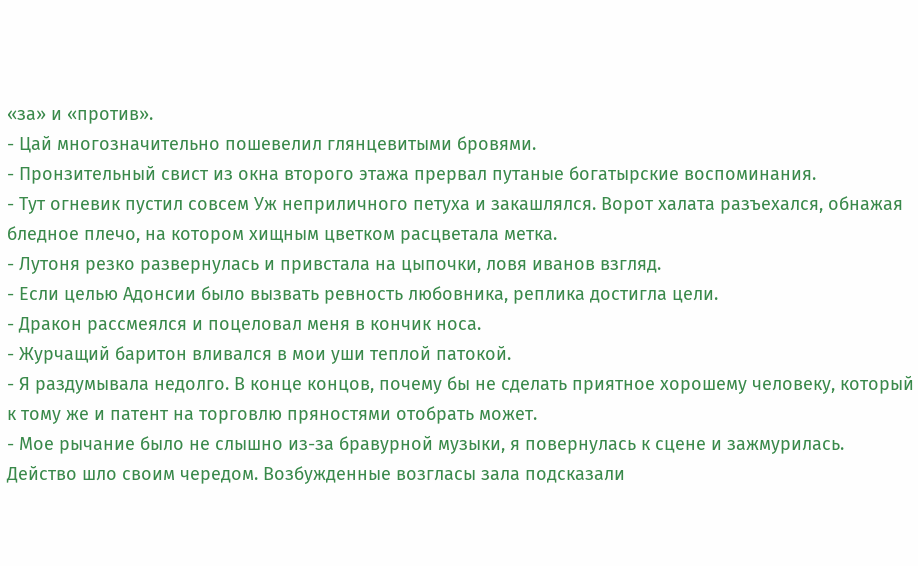«за» и «против».
- Цай многозначительно пошевелил глянцевитыми бровями.
- Пронзительный свист из окна второго этажа прервал путаные богатырские воспоминания.
- Тут огневик пустил совсем Уж неприличного петуха и закашлялся. Ворот халата разъехался, обнажая бледное плечо, на котором хищным цветком расцветала метка.
- Лутоня резко развернулась и привстала на цыпочки, ловя иванов взгляд.
- Если целью Адонсии было вызвать ревность любовника, реплика достигла цели.
- Дракон рассмеялся и поцеловал меня в кончик носа.
- Журчащий баритон вливался в мои уши теплой патокой.
- Я раздумывала недолго. В конце концов, почему бы не сделать приятное хорошему человеку, который к тому же и патент на торговлю пряностями отобрать может.
- Мое рычание было не слышно из-за бравурной музыки, я повернулась к сцене и зажмурилась. Действо шло своим чередом. Возбужденные возгласы зала подсказали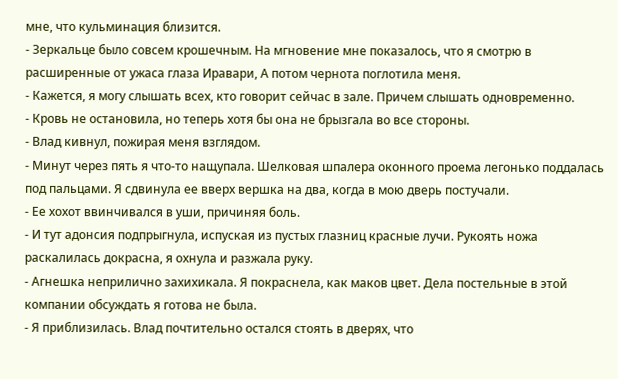мне, что кульминация близится.
- Зеркальце было совсем крошечным. На мгновение мне показалось, что я смотрю в расширенные от ужаса глаза Иравари, А потом чернота поглотила меня.
- Кажется, я могу слышать всех, кто говорит сейчас в зале. Причем слышать одновременно.
- Кровь не остановила, но теперь хотя бы она не брызгала во все стороны.
- Влад кивнул, пожирая меня взглядом.
- Минут через пять я что-то нащупала. Шелковая шпалера оконного проема легонько поддалась под пальцами. Я сдвинула ее вверх вершка на два, когда в мою дверь постучали.
- Ее хохот ввинчивался в уши, причиняя боль.
- И тут адонсия подпрыгнула, испуская из пустых глазниц красные лучи. Рукоять ножа раскалилась докрасна, я охнула и разжала руку.
- Агнешка неприлично захихикала. Я покраснела, как маков цвет. Дела постельные в этой компании обсуждать я готова не была.
- Я приблизилась. Влад почтительно остался стоять в дверях, что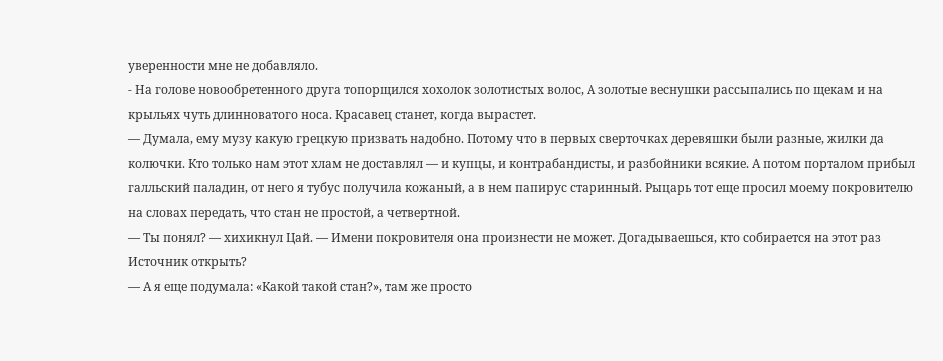уверенности мне не добавляло.
- На голове новообретенного друга топорщился хохолок золотистых волос, А золотые веснушки рассыпались по щекам и на крыльях чуть длинноватого носа. Красавец станет, когда вырастет.
— Думала, ему музу какую грецкую призвать надобно. Потому что в первых сверточках деревяшки были разные, жилки да колючки. Кто только нам этот хлам не доставлял — и купцы, и контрабандисты, и разбойники всякие. А потом порталом прибыл галльский паладин, от него я тубус получила кожаный, а в нем папирус старинный. Рыцарь тот еще просил моему покровителю на словах передать, что стан не простой, а четвертной.
— Ты понял? — хихикнул Цай. — Имени покровителя она произнести не может. Догадываешься, кто собирается на этот раз Источник открыть?
— А я еще подумала: «Какой такой стан?», там же просто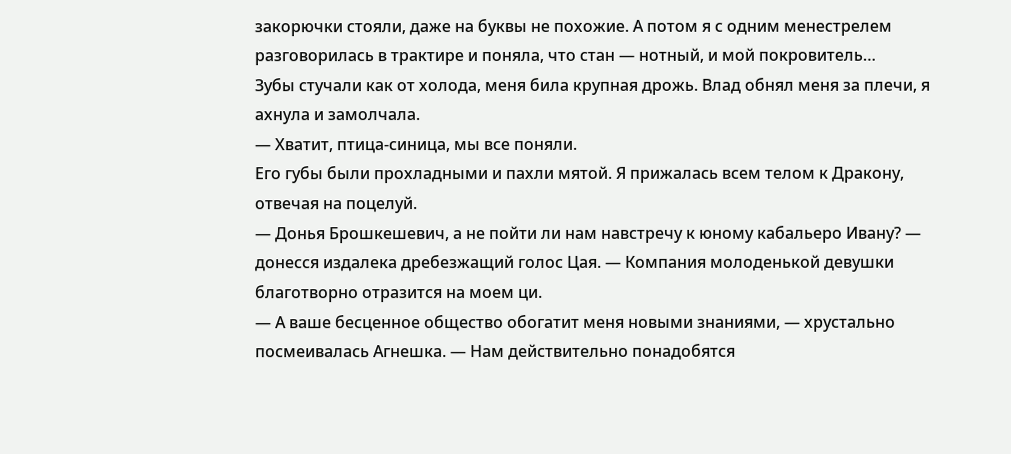закорючки стояли, даже на буквы не похожие. А потом я с одним менестрелем разговорилась в трактире и поняла, что стан — нотный, и мой покровитель…
Зубы стучали как от холода, меня била крупная дрожь. Влад обнял меня за плечи, я ахнула и замолчала.
— Хватит, птица-синица, мы все поняли.
Его губы были прохладными и пахли мятой. Я прижалась всем телом к Дракону, отвечая на поцелуй.
— Донья Брошкешевич, а не пойти ли нам навстречу к юному кабальеро Ивану? — донесся издалека дребезжащий голос Цая. — Компания молоденькой девушки благотворно отразится на моем ци.
— А ваше бесценное общество обогатит меня новыми знаниями, — хрустально посмеивалась Агнешка. — Нам действительно понадобятся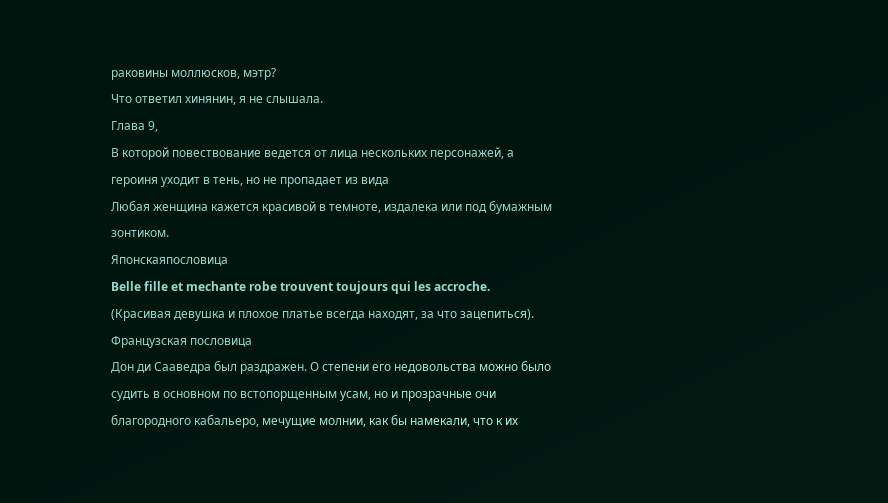раковины моллюсков, мэтр?
Что ответил хинянин, я не слышала.
Глава 9,
В которой повествование ведется от лица нескольких персонажей, а героиня уходит в тень, но не пропадает из вида
Любая женщина кажется красивой в темноте, издалека или под бумажным зонтиком.
Японскаяпословица
Belle fille et mechante robe trouvent toujours qui les accroche.
(Красивая девушка и плохое платье всегда находят, за что зацепиться).
Французская пословица
Дон ди Сааведра был раздражен. О степени его недовольства можно было судить в основном по встопорщенным усам, но и прозрачные очи благородного кабальеро, мечущие молнии, как бы намекали, что к их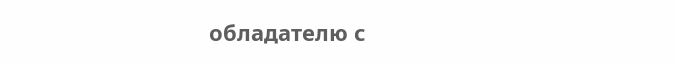обладателю с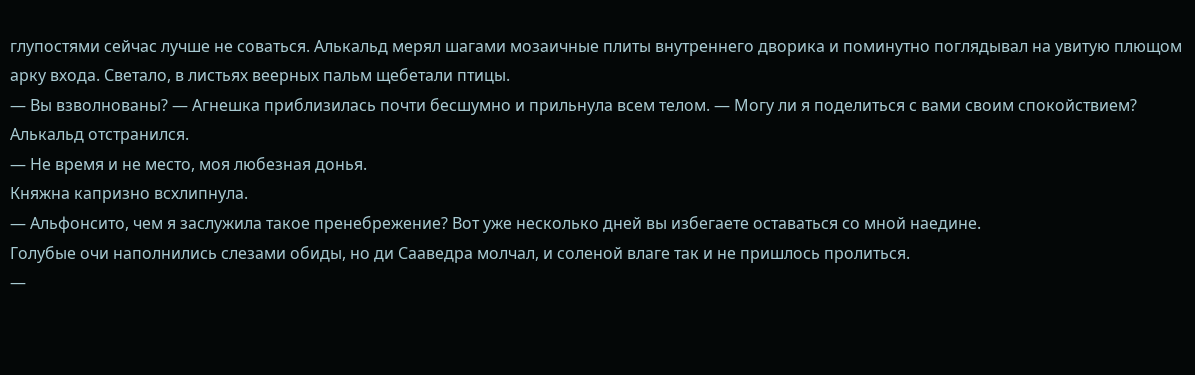глупостями сейчас лучше не соваться. Алькальд мерял шагами мозаичные плиты внутреннего дворика и поминутно поглядывал на увитую плющом арку входа. Светало, в листьях веерных пальм щебетали птицы.
— Вы взволнованы? — Агнешка приблизилась почти бесшумно и прильнула всем телом. — Могу ли я поделиться с вами своим спокойствием?
Алькальд отстранился.
— Не время и не место, моя любезная донья.
Княжна капризно всхлипнула.
— Альфонсито, чем я заслужила такое пренебрежение? Вот уже несколько дней вы избегаете оставаться со мной наедине.
Голубые очи наполнились слезами обиды, но ди Сааведра молчал, и соленой влаге так и не пришлось пролиться.
—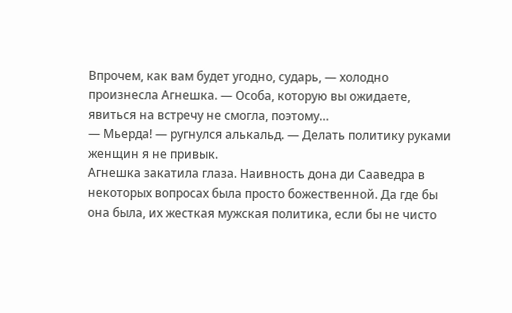Впрочем, как вам будет угодно, сударь, — холодно произнесла Агнешка. — Особа, которую вы ожидаете, явиться на встречу не смогла, поэтому…
— Мьерда! — ругнулся алькальд. — Делать политику руками женщин я не привык.
Агнешка закатила глаза. Наивность дона ди Сааведра в некоторых вопросах была просто божественной. Да где бы она была, их жесткая мужская политика, если бы не чисто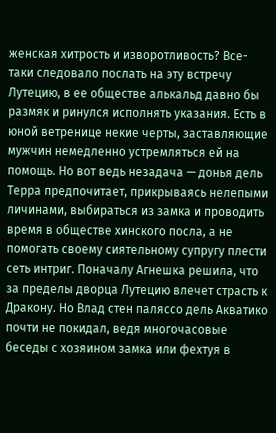женская хитрость и изворотливость? Все-таки следовало послать на эту встречу Лутецию, в ее обществе алькальд давно бы размяк и ринулся исполнять указания. Есть в юной ветренице некие черты, заставляющие мужчин немедленно устремляться ей на помощь. Но вот ведь незадача — донья дель Терра предпочитает, прикрываясь нелепыми личинами, выбираться из замка и проводить время в обществе хинского посла, а не помогать своему сиятельному супругу плести сеть интриг. Поначалу Агнешка решила, что за пределы дворца Лутецию влечет страсть к Дракону. Но Влад стен паляссо дель Акватико почти не покидал, ведя многочасовые беседы с хозяином замка или фехтуя в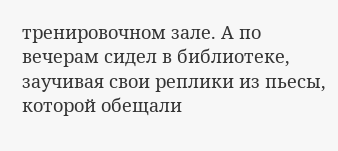тренировочном зале. А по вечерам сидел в библиотеке, заучивая свои реплики из пьесы, которой обещали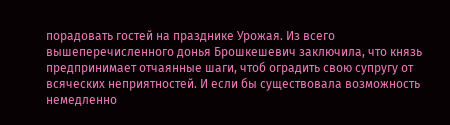порадовать гостей на празднике Урожая. Из всего вышеперечисленного донья Брошкешевич заключила, что князь предпринимает отчаянные шаги, чтоб оградить свою супругу от всяческих неприятностей. И если бы существовала возможность немедленно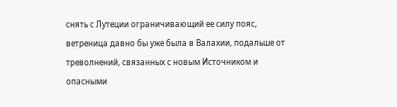снять с Лутеции ограничивающий ее силу пояс, ветреница давно бы уже была в Валахии, подальше от треволнений, связанных с новым Источником и опасными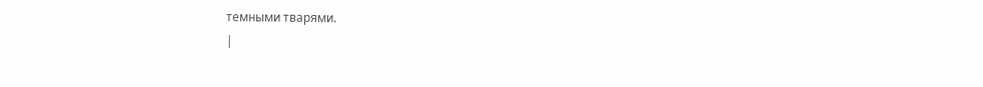темными тварями.
|